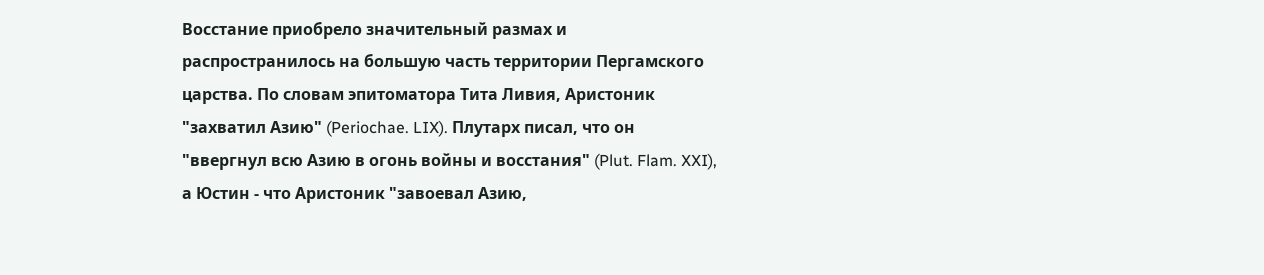Восстание приобрело значительный размах и распространилось на большую часть территории Пергамского царства. По словам эпитоматора Тита Ливия, Аристоник "захватил Азию" (Periochae. LIX). Плутарх писал, что он "ввергнул всю Азию в огонь войны и восстания" (Plut. Flam. XXI), а Юстин - что Аристоник "завоевал Азию,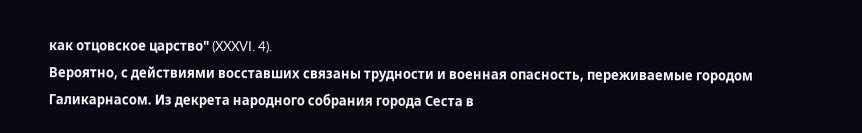как отцовское царство" (XXXVI. 4).
Вероятно, с действиями восставших связаны трудности и военная опасность, переживаемые городом Галикарнасом. Из декрета народного собрания города Сеста в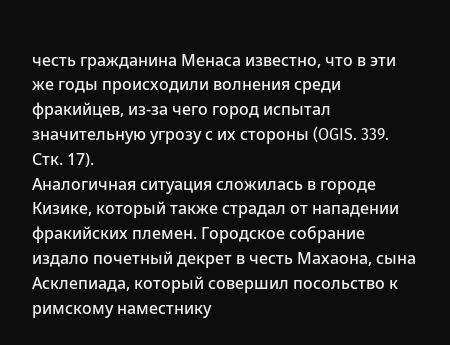честь гражданина Менаса известно, что в эти же годы происходили волнения среди фракийцев, из-за чего город испытал значительную угрозу с их стороны (OGIS. 339. Стк. 17).
Аналогичная ситуация сложилась в городе Кизике, который также страдал от нападении фракийских племен. Городское собрание издало почетный декрет в честь Махаона, сына Асклепиада, который совершил посольство к римскому наместнику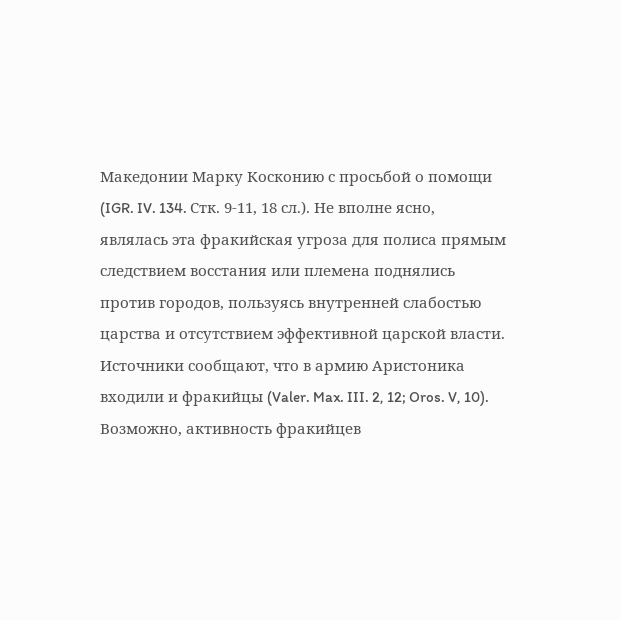Македонии Марку Косконию с просьбой о помощи (IGR. IV. 134. Стк. 9-11, 18 сл.). Не вполне ясно, являлась эта фракийская угроза для полиса прямым следствием восстания или племена поднялись против городов, пользуясь внутренней слабостью царства и отсутствием эффективной царской власти. Источники сообщают, что в армию Аристоника входили и фракийцы (Valer. Max. III. 2, 12; Oros. V, 10). Возможно, активность фракийцев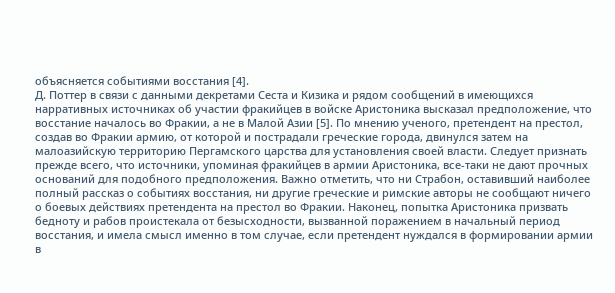объясняется событиями восстания [4].
Д. Поттер в связи с данными декретами Сеста и Кизика и рядом сообщений в имеющихся нарративных источниках об участии фракийцев в войске Аристоника высказал предположение, что восстание началось во Фракии, а не в Малой Азии [5]. По мнению ученого, претендент на престол, создав во Фракии армию, от которой и пострадали греческие города, двинулся затем на малоазийскую территорию Пергамского царства для установления своей власти. Следует признать прежде всего, что источники, упоминая фракийцев в армии Аристоника, все-таки не дают прочных оснований для подобного предположения. Важно отметить, что ни Страбон, оставивший наиболее полный рассказ о событиях восстания, ни другие греческие и римские авторы не сообщают ничего о боевых действиях претендента на престол во Фракии. Наконец, попытка Аристоника призвать бедноту и рабов проистекала от безысходности, вызванной поражением в начальный период восстания, и имела смысл именно в том случае, если претендент нуждался в формировании армии в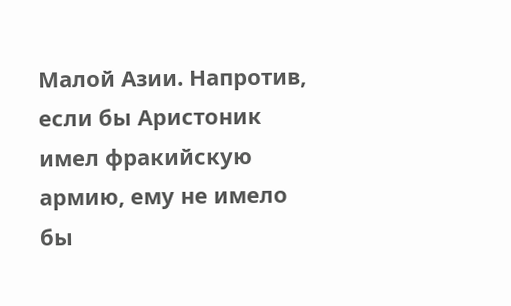Малой Азии. Напротив, если бы Аристоник имел фракийскую армию, ему не имело бы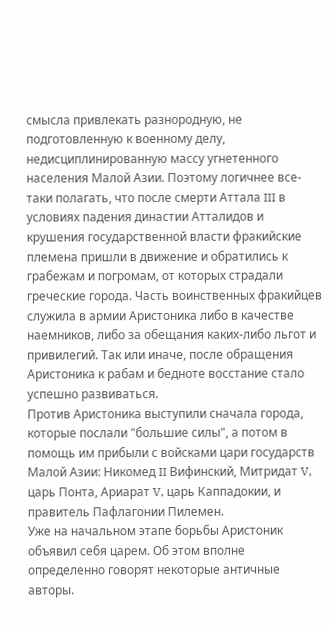смысла привлекать разнородную, не подготовленную к военному делу, недисциплинированную массу угнетенного населения Малой Азии. Поэтому логичнее все-таки полагать, что после смерти Аттала III в условиях падения династии Атталидов и крушения государственной власти фракийские племена пришли в движение и обратились к грабежам и погромам, от которых страдали греческие города. Часть воинственных фракийцев служила в армии Аристоника либо в качестве наемников, либо за обещания каких-либо льгот и привилегий. Так или иначе, после обращения Аристоника к рабам и бедноте восстание стало успешно развиваться.
Против Аристоника выступили сначала города, которые послали "большие силы", а потом в помощь им прибыли с войсками цари государств Малой Азии: Никомед II Вифинский, Митридат V, царь Понта, Ариарат V, царь Каппадокии, и правитель Пафлагонии Пилемен.
Уже на начальном этапе борьбы Аристоник объявил себя царем. Об этом вполне определенно говорят некоторые античные авторы.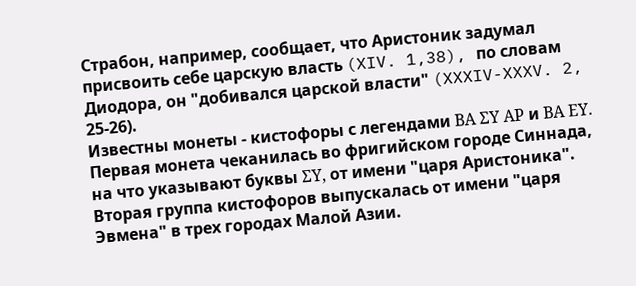Страбон, например, сообщает, что Аристоник задумал присвоить себе царскую власть (XIV. 1,38), по словам Диодора, он "добивался царской власти" (XXXIV-XXXV. 2, 25-26).
Известны монеты - кистофоры с легендами ΒΑ ΣΥ ΑΡ и ΒΑ ΕΥ. Первая монета чеканилась во фригийском городе Синнада, на что указывают буквы ΣΥ, от имени "царя Аристоника". Вторая группа кистофоров выпускалась от имени "царя Эвмена" в трех городах Малой Азии.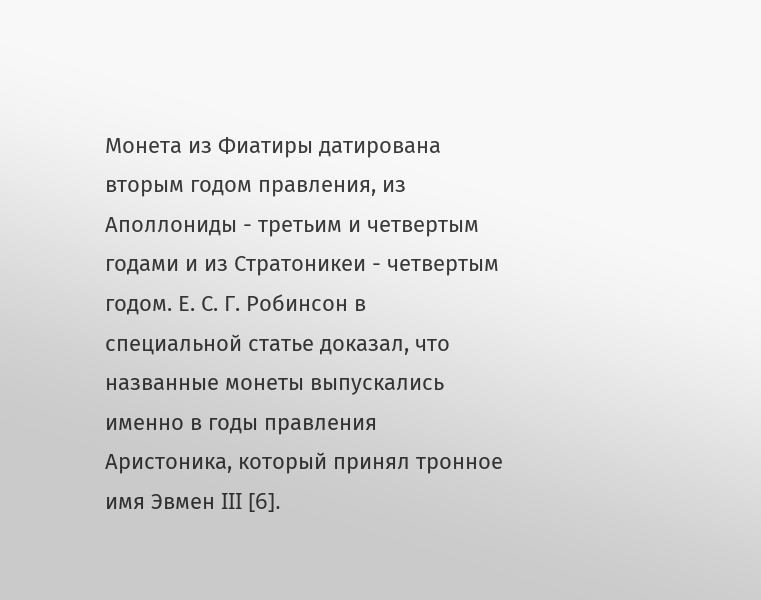Монета из Фиатиры датирована вторым годом правления, из Аполлониды - третьим и четвертым годами и из Стратоникеи - четвертым годом. Е. С. Г. Робинсон в специальной статье доказал, что названные монеты выпускались именно в годы правления Аристоника, который принял тронное имя Эвмен III [6].